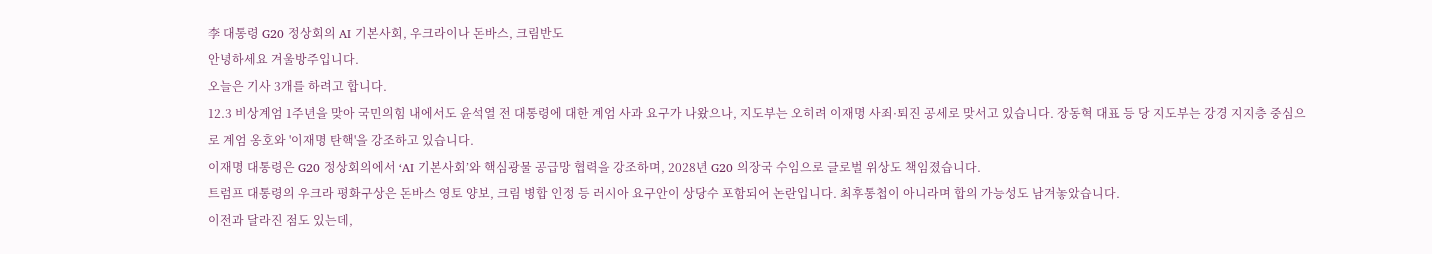李 대통령 G20 정상회의 AI 기본사회, 우크라이나 돈바스, 크림반도
안녕하세요 겨울방주입니다.
오늘은 기사 3개를 하려고 합니다.
12.3 비상계엄 1주년을 맞아 국민의힘 내에서도 윤석열 전 대통령에 대한 계엄 사과 요구가 나왔으나, 지도부는 오히려 이재명 사죄·퇴진 공세로 맞서고 있습니다. 장동혁 대표 등 당 지도부는 강경 지지층 중심으로 계엄 옹호와 '이재명 탄핵'을 강조하고 있습니다.
이재명 대통령은 G20 정상회의에서 ‘AI 기본사회’와 핵심광물 공급망 협력을 강조하며, 2028년 G20 의장국 수임으로 글로벌 위상도 책임졌습니다.
트럼프 대통령의 우크라 평화구상은 돈바스 영토 양보, 크림 병합 인정 등 러시아 요구안이 상당수 포함되어 논란입니다. 최후통첩이 아니라며 합의 가능성도 남겨놓았습니다.
이전과 달라진 점도 있는데,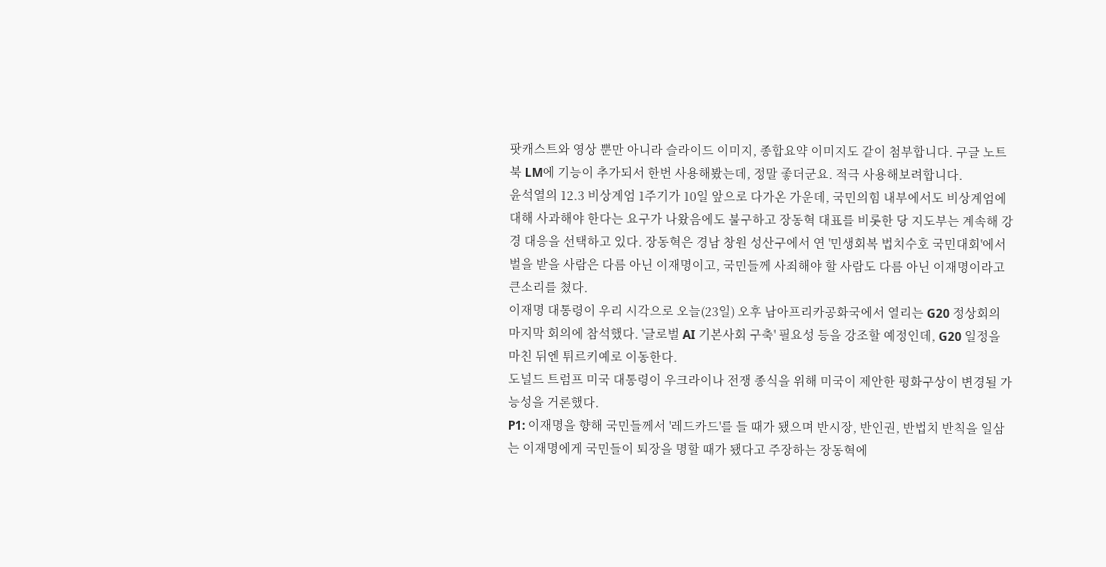팟캐스트와 영상 뿐만 아니라 슬라이드 이미지, 종합요약 이미지도 같이 첨부합니다. 구글 노트북 LM에 기능이 추가되서 한번 사용해봤는데, 정말 좋더군요. 적극 사용해보려합니다.
윤석열의 12.3 비상계엄 1주기가 10일 앞으로 다가온 가운데, 국민의힘 내부에서도 비상계엄에 대해 사과해야 한다는 요구가 나왔음에도 불구하고 장동혁 대표를 비롯한 당 지도부는 계속해 강경 대응을 선택하고 있다. 장동혁은 경남 창원 성산구에서 연 '민생회복 법치수호 국민대회'에서 벌을 받을 사람은 다름 아닌 이재명이고, 국민들께 사죄해야 할 사람도 다름 아닌 이재명이라고 큰소리를 쳤다.
이재명 대통령이 우리 시각으로 오늘(23일) 오후 남아프리카공화국에서 열리는 G20 정상회의 마지막 회의에 참석했다. '글로벌 AI 기본사회 구축' 필요성 등을 강조할 예정인데, G20 일정을 마친 뒤엔 튀르키예로 이동한다.
도널드 트럼프 미국 대통령이 우크라이나 전쟁 종식을 위해 미국이 제안한 평화구상이 변경될 가능성을 거론했다.
P1: 이재명을 향해 국민들께서 '레드카드'를 들 때가 됐으며 반시장, 반인권, 반법치 반칙을 일삼는 이재명에게 국민들이 퇴장을 명할 때가 됐다고 주장하는 장동혁에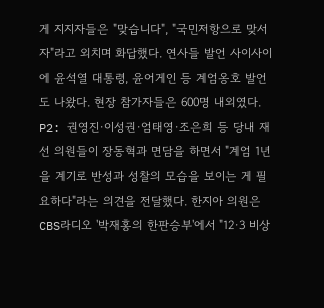게 지지자들은 "맞습니다", "국민저항으로 맞서자"라고 외치며 화답했다. 연사들 발언 사이사이에 윤석열 대통령, 윤어게인 등 계엄옹호 발언도 나왔다. 현장 참가자들은 600명 내외였다.
P2: 권영진·이성권·엄태영·조은희 등 당내 재선 의원들이 장동혁과 면담을 하면서 "계엄 1년을 계기로 반성과 성찰의 모습을 보이는 게 필요하다"라는 의견을 전달했다. 한지아 의원은 CBS라디오 '박재홍의 한판승부'에서 "12·3 비상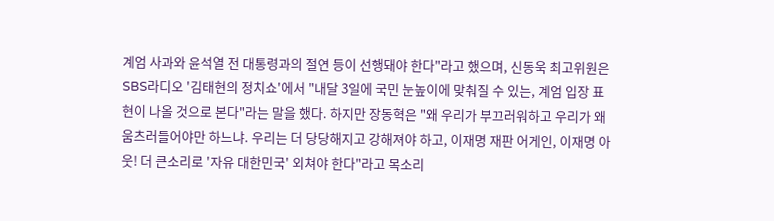계엄 사과와 윤석열 전 대통령과의 절연 등이 선행돼야 한다"라고 했으며, 신동욱 최고위원은 SBS라디오 '김태현의 정치쇼'에서 "내달 3일에 국민 눈높이에 맞춰질 수 있는, 계엄 입장 표현이 나올 것으로 본다"라는 말을 했다. 하지만 장동혁은 "왜 우리가 부끄러워하고 우리가 왜 움츠러들어야만 하느냐. 우리는 더 당당해지고 강해져야 하고, 이재명 재판 어게인, 이재명 아웃! 더 큰소리로 '자유 대한민국' 외쳐야 한다"라고 목소리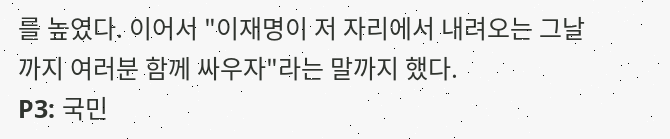를 높였다. 이어서 "이재명이 저 자리에서 내려오는 그날까지 여러분 함께 싸우자"라는 말까지 했다.
P3: 국민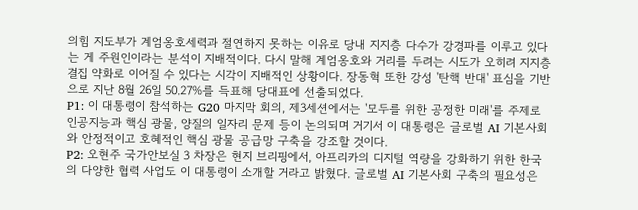의힘 지도부가 계엄옹호세력과 절연하지 못하는 이유로 당내 지지층 다수가 강경파를 이루고 있다는 게 주원인이라는 분석이 지배적이다. 다시 말해 계엄옹호와 거리를 두려는 시도가 오히려 지지층 결집 약화로 이어질 수 있다는 시각이 지배적인 상황이다. 장동혁 또한 강성 '탄핵 반대' 표심을 기반으로 지난 8월 26일 50.27%를 득표해 당대표에 선출되었다.
P1: 이 대통령이 참석하는 G20 마지막 회의, 제3세션에서는 '모두를 위한 공정한 미래'를 주제로 인공지능과 핵심 광물, 양질의 일자리 문제 등이 논의되며 거기서 이 대통령은 글로벌 AI 기본사회와 안정적이고 호혜적인 핵심 광물 공급망 구축을 강조할 것이다.
P2: 오현주 국가안보실 3 차장은 현지 브리핑에서, 아프리카의 디지털 역량을 강화하기 위한 한국의 다양한 협력 사업도 이 대통령이 소개할 거라고 밝혔다. 글로벌 AI 기본사회 구축의 필요성은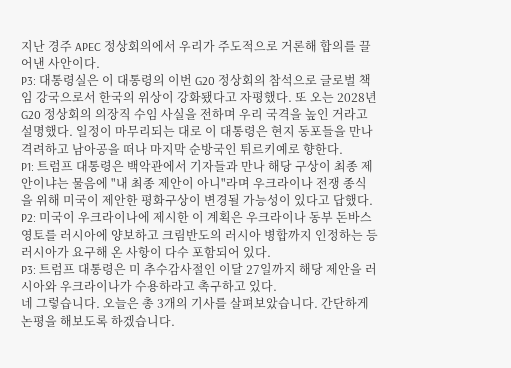지난 경주 APEC 정상회의에서 우리가 주도적으로 거론해 합의를 끌어낸 사안이다.
P3: 대통령실은 이 대통령의 이번 G20 정상회의 참석으로 글로벌 책임 강국으로서 한국의 위상이 강화됐다고 자평했다. 또 오는 2028년 G20 정상회의 의장직 수임 사실을 전하며 우리 국격을 높인 거라고 설명했다. 일정이 마무리되는 대로 이 대통령은 현지 동포들을 만나 격려하고 남아공을 떠나 마지막 순방국인 튀르키예로 향한다.
P1: 트럼프 대통령은 백악관에서 기자들과 만나 해당 구상이 최종 제안이냐는 물음에 "내 최종 제안이 아니"라며 우크라이나 전쟁 종식을 위해 미국이 제안한 평화구상이 변경될 가능성이 있다고 답했다.
P2: 미국이 우크라이나에 제시한 이 계획은 우크라이나 동부 돈바스 영토를 러시아에 양보하고 크림반도의 러시아 병합까지 인정하는 등 러시아가 요구해 온 사항이 다수 포함되어 있다.
P3: 트럼프 대통령은 미 추수감사절인 이달 27일까지 해당 제안을 러시아와 우크라이나가 수용하라고 촉구하고 있다.
네 그렇습니다. 오늘은 총 3개의 기사를 살펴보았습니다. 간단하게 논평을 해보도록 하겠습니다.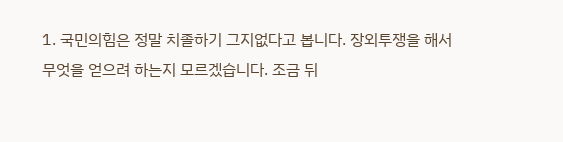1. 국민의힘은 정말 치졸하기 그지없다고 봅니다. 장외투쟁을 해서 무엇을 얻으려 하는지 모르겠습니다. 조금 뒤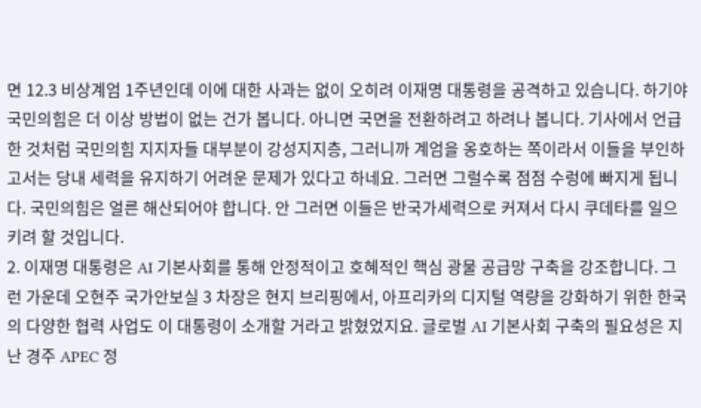면 12.3 비상계엄 1주년인데 이에 대한 사과는 없이 오히려 이재명 대통령을 공격하고 있습니다. 하기야 국민의힘은 더 이상 방법이 없는 건가 봅니다. 아니면 국면을 전환하려고 하려나 봅니다. 기사에서 언급한 것처럼 국민의힘 지지자들 대부분이 강성지지층, 그러니까 계엄을 옹호하는 쪽이라서 이들을 부인하고서는 당내 세력을 유지하기 어려운 문제가 있다고 하네요. 그러면 그럴수록 점점 수렁에 빠지게 됩니다. 국민의힘은 얼른 해산되어야 합니다. 안 그러면 이들은 반국가세력으로 커져서 다시 쿠데타를 일으키려 할 것입니다.
2. 이재명 대통령은 AI 기본사회를 통해 안정적이고 호혜적인 핵심 광물 공급망 구축을 강조합니다. 그런 가운데 오현주 국가안보실 3 차장은 현지 브리핑에서, 아프리카의 디지털 역량을 강화하기 위한 한국의 다양한 협력 사업도 이 대통령이 소개할 거라고 밝혔었지요. 글로벌 AI 기본사회 구축의 필요성은 지난 경주 APEC 정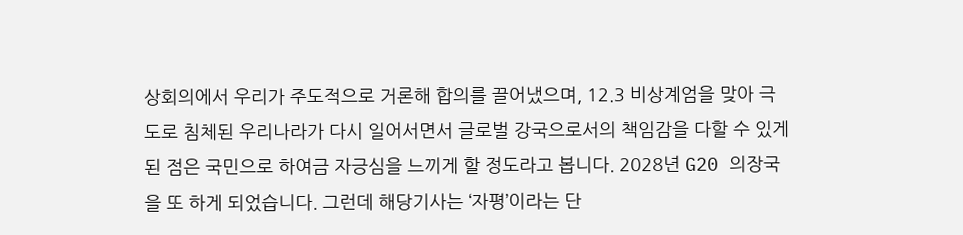상회의에서 우리가 주도적으로 거론해 합의를 끌어냈으며, 12.3 비상계엄을 맞아 극도로 침체된 우리나라가 다시 일어서면서 글로벌 강국으로서의 책임감을 다할 수 있게 된 점은 국민으로 하여금 자긍심을 느끼게 할 정도라고 봅니다. 2028년 G20 의장국을 또 하게 되었습니다. 그런데 해당기사는 ‘자평’이라는 단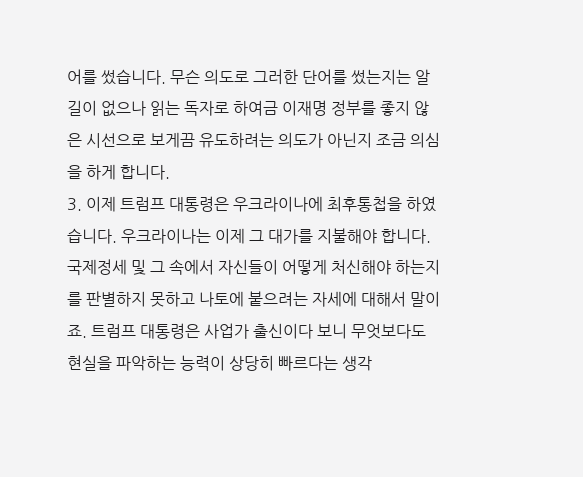어를 썼습니다. 무슨 의도로 그러한 단어를 썼는지는 알 길이 없으나 읽는 독자로 하여금 이재명 정부를 좋지 않은 시선으로 보게끔 유도하려는 의도가 아닌지 조금 의심을 하게 합니다.
3. 이제 트럼프 대통령은 우크라이나에 최후통첩을 하였습니다. 우크라이나는 이제 그 대가를 지불해야 합니다. 국제정세 및 그 속에서 자신들이 어떻게 처신해야 하는지를 판별하지 못하고 나토에 붙으려는 자세에 대해서 말이죠. 트럼프 대통령은 사업가 출신이다 보니 무엇보다도 현실을 파악하는 능력이 상당히 빠르다는 생각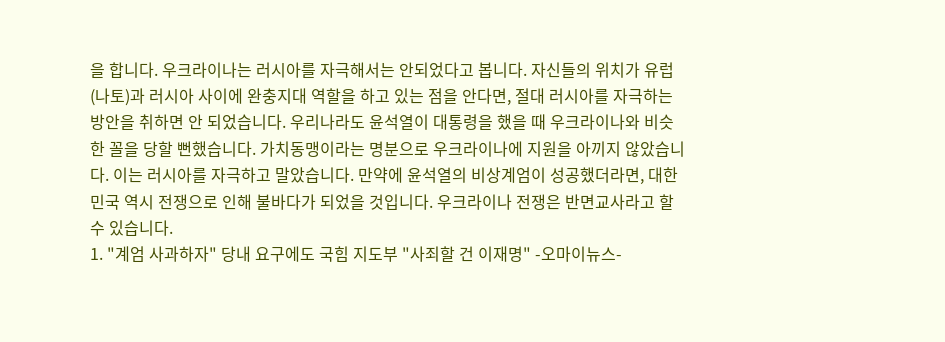을 합니다. 우크라이나는 러시아를 자극해서는 안되었다고 봅니다. 자신들의 위치가 유럽(나토)과 러시아 사이에 완충지대 역할을 하고 있는 점을 안다면, 절대 러시아를 자극하는 방안을 취하면 안 되었습니다. 우리나라도 윤석열이 대통령을 했을 때 우크라이나와 비슷한 꼴을 당할 뻔했습니다. 가치동맹이라는 명분으로 우크라이나에 지원을 아끼지 않았습니다. 이는 러시아를 자극하고 말았습니다. 만약에 윤석열의 비상계엄이 성공했더라면, 대한민국 역시 전쟁으로 인해 불바다가 되었을 것입니다. 우크라이나 전쟁은 반면교사라고 할 수 있습니다.
1. "계엄 사과하자" 당내 요구에도 국힘 지도부 "사죄할 건 이재명" -오마이뉴스-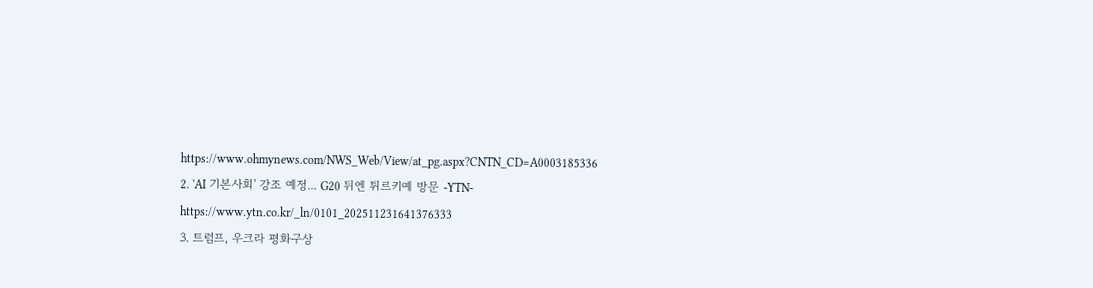https://www.ohmynews.com/NWS_Web/View/at_pg.aspx?CNTN_CD=A0003185336
2. 'AI 기본사회' 강조 예정... G20 뒤엔 튀르키예 방문 -YTN-
https://www.ytn.co.kr/_ln/0101_202511231641376333
3. 트럼프, 우크라 평화구상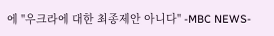에 "우크라에 대한 최종제안 아니다" -MBC NEWS-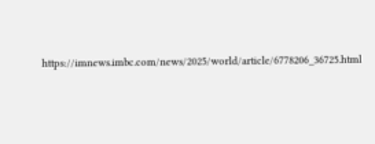https://imnews.imbc.com/news/2025/world/article/6778206_36725.html